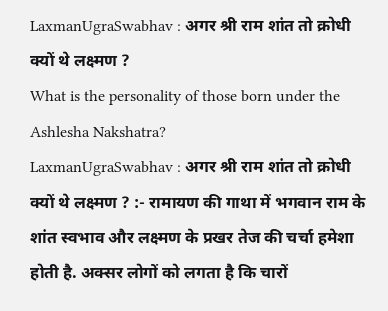LaxmanUgraSwabhav : अगर श्री राम शांत तो क्रोधी क्यों थे लक्ष्मण ?
What is the personality of those born under the Ashlesha Nakshatra?
LaxmanUgraSwabhav : अगर श्री राम शांत तो क्रोधी क्यों थे लक्ष्मण ? :- रामायण की गाथा में भगवान राम के शांत स्वभाव और लक्ष्मण के प्रखर तेज की चर्चा हमेशा होती है. अक्सर लोगों को लगता है कि चारों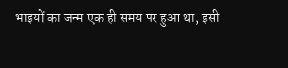भाइयों का जन्म एक ही समय पर हुआ था, इसी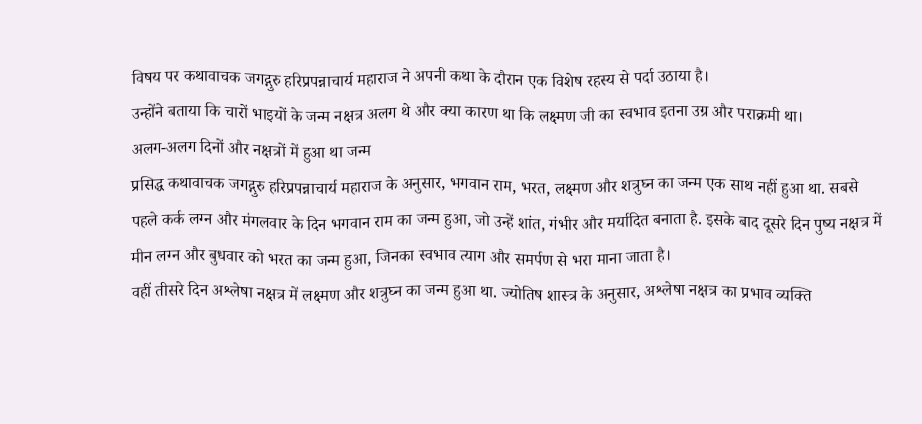विषय पर कथावाचक जगद्गुरु हरिप्रपन्नाचार्य महाराज ने अपनी कथा के दौरान एक विशेष रहस्य से पर्दा उठाया है।
उन्होंने बताया कि चारों भाइयों के जन्म नक्षत्र अलग थे और क्या कारण था कि लक्ष्मण जी का स्वभाव इतना उग्र और पराक्रमी था।
अलग-अलग दिनों और नक्षत्रों में हुआ था जन्म
प्रसिद्ध कथावाचक जगद्गुरु हरिप्रपन्नाचार्य महाराज के अनुसार, भगवान राम, भरत, लक्ष्मण और शत्रुघ्न का जन्म एक साथ नहीं हुआ था. सबसे पहले कर्क लग्न और मंगलवार के दिन भगवान राम का जन्म हुआ, जो उन्हें शांत, गंभीर और मर्यादित बनाता है. इसके बाद दूसरे दिन पुष्य नक्षत्र में मीन लग्न और बुधवार को भरत का जन्म हुआ, जिनका स्वभाव त्याग और समर्पण से भरा माना जाता है।
वहीं तीसरे दिन अश्लेषा नक्षत्र में लक्ष्मण और शत्रुघ्न का जन्म हुआ था. ज्योतिष शास्त्र के अनुसार, अश्लेषा नक्षत्र का प्रभाव व्यक्ति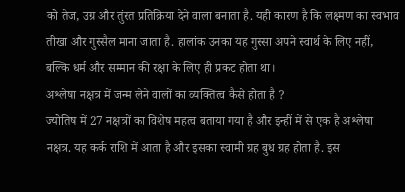को तेज, उग्र और तुंरत प्रतिक्रिया देने वाला बनाता है. यही कारण है कि लक्ष्मण का स्वभाव तीखा और गुस्सैल माना जाता है. हालांक उनका यह गुस्सा अपने स्वार्थ के लिए नहीं, बल्कि धर्म और सम्मान की रक्षा के लिए ही प्रकट होता था।
अश्लेषा नक्षत्र में जन्म लेने वालों का व्यक्तित्व कैसे होता है ?
ज्योतिष में 27 नक्षत्रों का विशेष महत्व बताया गया है और इन्हीं में से एक है अश्लेषा नक्षत्र. यह कर्क राशि में आता है और इसका स्वामी ग्रह बुध ग्रह होता है. इस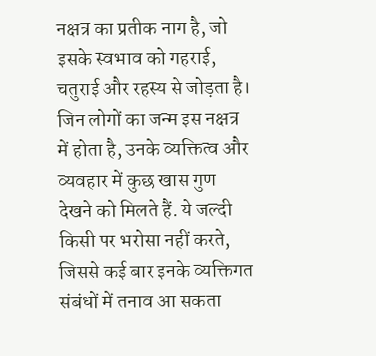नक्षत्र का प्रतीक नाग है, जो इसके स्वभाव को गहराई, चतुराई और रहस्य से जोड़ता है।
जिन लोगों का जन्म इस नक्षत्र में होता है, उनके व्यक्तित्व और व्यवहार में कुछ खास गुण देखने को मिलते हैं. ये जल्दी किसी पर भरोसा नहीं करते, जिससे कई बार इनके व्यक्तिगत संबंधों में तनाव आ सकता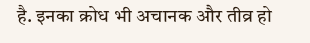है. इनका क्रोध भी अचानक और तीव्र हो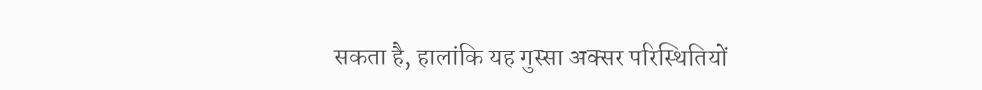सकता है, हालांकि यह गुस्सा अक्सर परिस्थितियों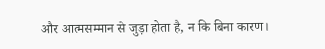और आत्मसम्मान से जुड़ा होता है, न कि बिना कारण।